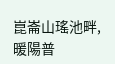崑崙山瑤池畔,暖陽普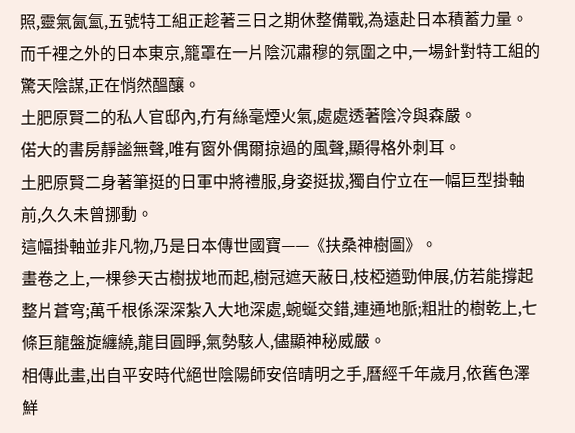照,靈氣氤氳,五號特工組正趁著三日之期休整備戰,為遠赴日本積蓄力量。
而千裡之外的日本東京,籠罩在一片陰沉肅穆的氛圍之中,一場針對特工組的驚天陰謀,正在悄然醞釀。
土肥原賢二的私人官邸內,冇有絲毫煙火氣,處處透著陰冷與森嚴。
偌大的書房靜謐無聲,唯有窗外偶爾掠過的風聲,顯得格外刺耳。
土肥原賢二身著筆挺的日軍中將禮服,身姿挺拔,獨自佇立在一幅巨型掛軸前,久久未曾挪動。
這幅掛軸並非凡物,乃是日本傳世國寶——《扶桑神樹圖》。
畫卷之上,一棵參天古樹拔地而起,樹冠遮天蔽日,枝椏遒勁伸展,仿若能撐起整片蒼穹;萬千根係深深紮入大地深處,蜿蜒交錯,連通地脈;粗壯的樹乾上,七條巨龍盤旋纏繞,龍目圓睜,氣勢駭人,儘顯神秘威嚴。
相傳此畫,出自平安時代絕世陰陽師安倍晴明之手,曆經千年歲月,依舊色澤鮮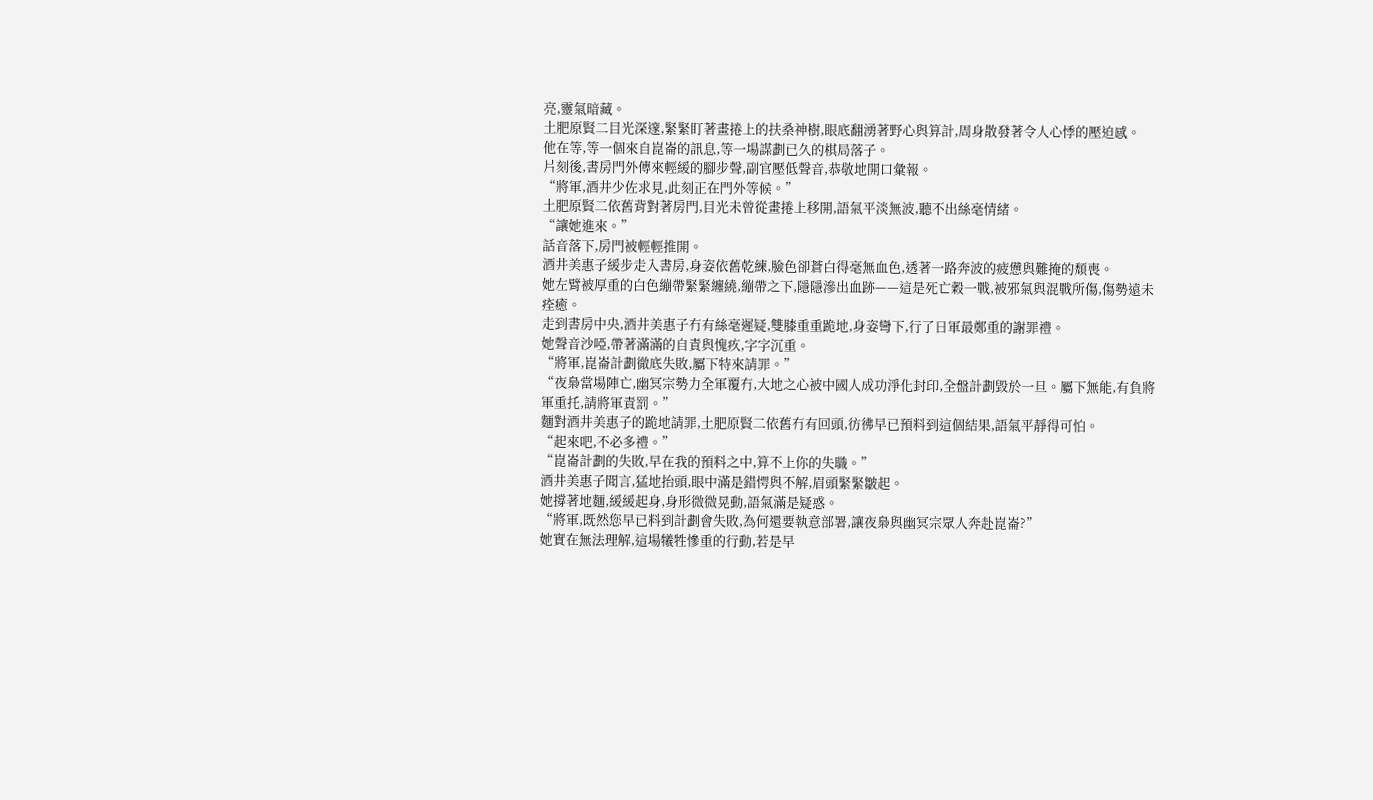亮,靈氣暗藏。
土肥原賢二目光深邃,緊緊盯著畫捲上的扶桑神樹,眼底翻湧著野心與算計,周身散發著令人心悸的壓迫感。
他在等,等一個來自崑崙的訊息,等一場謀劃已久的棋局落子。
片刻後,書房門外傳來輕緩的腳步聲,副官壓低聲音,恭敬地開口彙報。
“將軍,酒井少佐求見,此刻正在門外等候。”
土肥原賢二依舊背對著房門,目光未曾從畫捲上移開,語氣平淡無波,聽不出絲毫情緒。
“讓她進來。”
話音落下,房門被輕輕推開。
酒井美惠子緩步走入書房,身姿依舊乾練,臉色卻蒼白得毫無血色,透著一路奔波的疲憊與難掩的頹喪。
她左臂被厚重的白色繃帶緊緊纏繞,繃帶之下,隱隱滲出血跡——這是死亡穀一戰,被邪氣與混戰所傷,傷勢遠未痊癒。
走到書房中央,酒井美惠子冇有絲毫遲疑,雙膝重重跪地,身姿彎下,行了日軍最鄭重的謝罪禮。
她聲音沙啞,帶著滿滿的自責與愧疚,字字沉重。
“將軍,崑崙計劃徹底失敗,屬下特來請罪。”
“夜梟當場陣亡,幽冥宗勢力全軍覆冇,大地之心被中國人成功淨化封印,全盤計劃毀於一旦。屬下無能,有負將軍重托,請將軍責罰。”
麵對酒井美惠子的跪地請罪,土肥原賢二依舊冇有回頭,彷彿早已預料到這個結果,語氣平靜得可怕。
“起來吧,不必多禮。”
“崑崙計劃的失敗,早在我的預料之中,算不上你的失職。”
酒井美惠子聞言,猛地抬頭,眼中滿是錯愕與不解,眉頭緊緊皺起。
她撐著地麵,緩緩起身,身形微微晃動,語氣滿是疑惑。
“將軍,既然您早已料到計劃會失敗,為何還要執意部署,讓夜梟與幽冥宗眾人奔赴崑崙?”
她實在無法理解,這場犧牲慘重的行動,若是早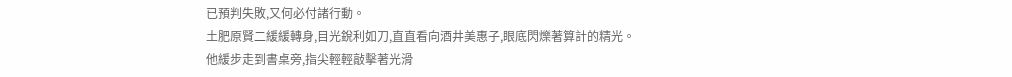已預判失敗,又何必付諸行動。
土肥原賢二緩緩轉身,目光銳利如刀,直直看向酒井美惠子,眼底閃爍著算計的精光。
他緩步走到書桌旁,指尖輕輕敲擊著光滑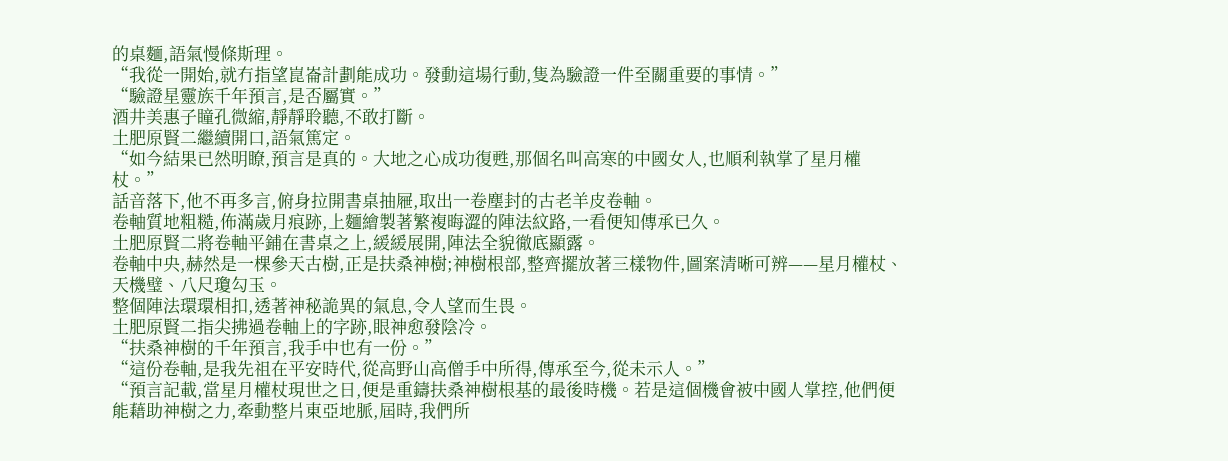的桌麵,語氣慢條斯理。
“我從一開始,就冇指望崑崙計劃能成功。發動這場行動,隻為驗證一件至關重要的事情。”
“驗證星靈族千年預言,是否屬實。”
酒井美惠子瞳孔微縮,靜靜聆聽,不敢打斷。
土肥原賢二繼續開口,語氣篤定。
“如今結果已然明瞭,預言是真的。大地之心成功復甦,那個名叫高寒的中國女人,也順利執掌了星月權杖。”
話音落下,他不再多言,俯身拉開書桌抽屜,取出一卷塵封的古老羊皮卷軸。
卷軸質地粗糙,佈滿歲月痕跡,上麵繪製著繁複晦澀的陣法紋路,一看便知傳承已久。
土肥原賢二將卷軸平鋪在書桌之上,緩緩展開,陣法全貌徹底顯露。
卷軸中央,赫然是一棵參天古樹,正是扶桑神樹;神樹根部,整齊擺放著三樣物件,圖案清晰可辨——星月權杖、天機璧、八尺瓊勾玉。
整個陣法環環相扣,透著神秘詭異的氣息,令人望而生畏。
土肥原賢二指尖拂過卷軸上的字跡,眼神愈發陰冷。
“扶桑神樹的千年預言,我手中也有一份。”
“這份卷軸,是我先祖在平安時代,從高野山高僧手中所得,傳承至今,從未示人。”
“預言記載,當星月權杖現世之日,便是重鑄扶桑神樹根基的最後時機。若是這個機會被中國人掌控,他們便能藉助神樹之力,牽動整片東亞地脈,屆時,我們所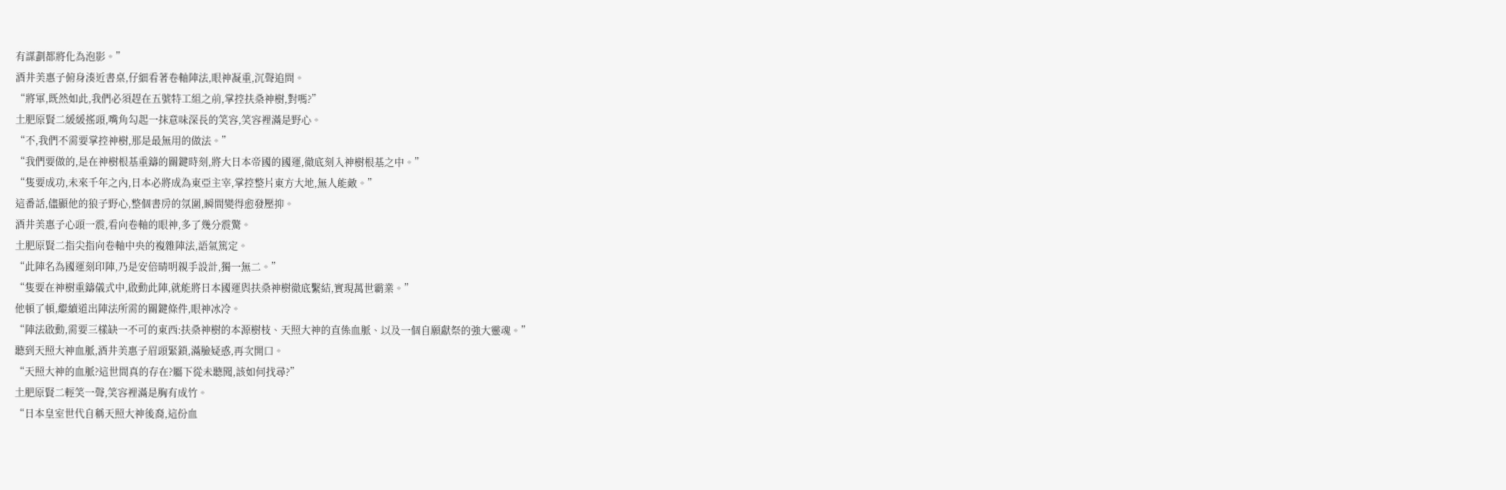有謀劃都將化為泡影。”
酒井美惠子俯身湊近書桌,仔細看著卷軸陣法,眼神凝重,沉聲追問。
“將軍,既然如此,我們必須趕在五號特工組之前,掌控扶桑神樹,對嗎?”
土肥原賢二緩緩搖頭,嘴角勾起一抹意味深長的笑容,笑容裡滿是野心。
“不,我們不需要掌控神樹,那是最無用的做法。”
“我們要做的,是在神樹根基重鑄的關鍵時刻,將大日本帝國的國運,徹底刻入神樹根基之中。”
“隻要成功,未來千年之內,日本必將成為東亞主宰,掌控整片東方大地,無人能敵。”
這番話,儘顯他的狼子野心,整個書房的氛圍,瞬間變得愈發壓抑。
酒井美惠子心頭一震,看向卷軸的眼神,多了幾分震驚。
土肥原賢二指尖指向卷軸中央的複雜陣法,語氣篤定。
“此陣名為國運刻印陣,乃是安倍晴明親手設計,獨一無二。”
“隻要在神樹重鑄儀式中,啟動此陣,就能將日本國運與扶桑神樹徹底繫結,實現萬世霸業。”
他頓了頓,繼續道出陣法所需的關鍵條件,眼神冰冷。
“陣法啟動,需要三樣缺一不可的東西:扶桑神樹的本源樹枝、天照大神的直係血脈、以及一個自願獻祭的強大靈魂。”
聽到天照大神血脈,酒井美惠子眉頭緊鎖,滿臉疑惑,再次開口。
“天照大神的血脈?這世間真的存在?屬下從未聽聞,該如何找尋?”
土肥原賢二輕笑一聲,笑容裡滿是胸有成竹。
“日本皇室世代自稱天照大神後裔,這份血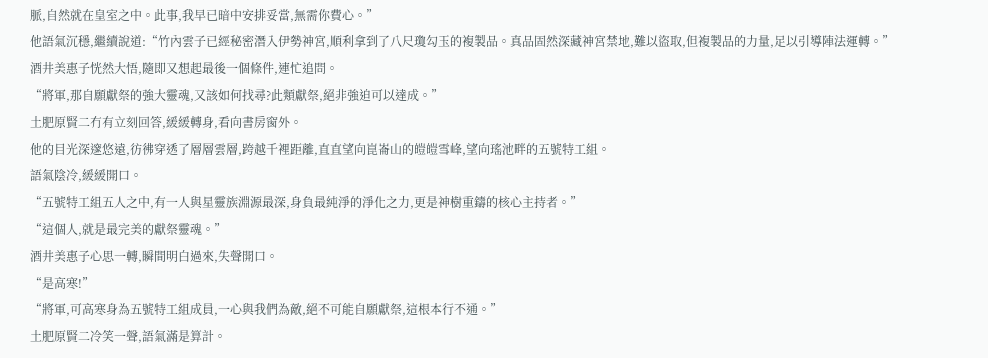脈,自然就在皇室之中。此事,我早已暗中安排妥當,無需你費心。”
他語氣沉穩,繼續說道:“竹內雲子已經秘密潛入伊勢神宮,順利拿到了八尺瓊勾玉的複製品。真品固然深藏神宮禁地,難以盜取,但複製品的力量,足以引導陣法運轉。”
酒井美惠子恍然大悟,隨即又想起最後一個條件,連忙追問。
“將軍,那自願獻祭的強大靈魂,又該如何找尋?此類獻祭,絕非強迫可以達成。”
土肥原賢二冇有立刻回答,緩緩轉身,看向書房窗外。
他的目光深邃悠遠,彷彿穿透了層層雲層,跨越千裡距離,直直望向崑崙山的皚皚雪峰,望向瑤池畔的五號特工組。
語氣陰冷,緩緩開口。
“五號特工組五人之中,有一人與星靈族淵源最深,身負最純淨的淨化之力,更是神樹重鑄的核心主持者。”
“這個人,就是最完美的獻祭靈魂。”
酒井美惠子心思一轉,瞬間明白過來,失聲開口。
“是高寒!”
“將軍,可高寒身為五號特工組成員,一心與我們為敵,絕不可能自願獻祭,這根本行不通。”
土肥原賢二冷笑一聲,語氣滿是算計。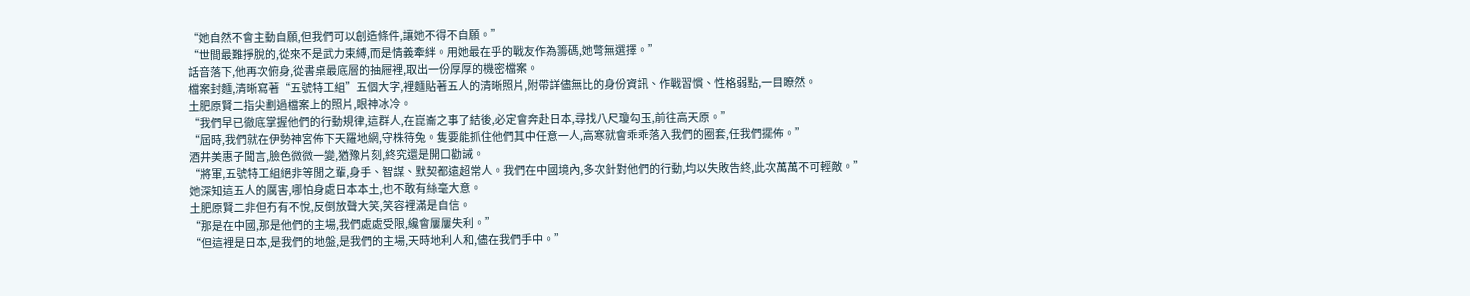“她自然不會主動自願,但我們可以創造條件,讓她不得不自願。”
“世間最難掙脫的,從來不是武力束縛,而是情義牽絆。用她最在乎的戰友作為籌碼,她彆無選擇。”
話音落下,他再次俯身,從書桌最底層的抽屜裡,取出一份厚厚的機密檔案。
檔案封麵,清晰寫著“五號特工組”五個大字,裡麵貼著五人的清晰照片,附帶詳儘無比的身份資訊、作戰習慣、性格弱點,一目瞭然。
土肥原賢二指尖劃過檔案上的照片,眼神冰冷。
“我們早已徹底掌握他們的行動規律,這群人,在崑崙之事了結後,必定會奔赴日本,尋找八尺瓊勾玉,前往高天原。”
“屆時,我們就在伊勢神宮佈下天羅地網,守株待兔。隻要能抓住他們其中任意一人,高寒就會乖乖落入我們的圈套,任我們擺佈。”
酒井美惠子聞言,臉色微微一變,猶豫片刻,終究還是開口勸誡。
“將軍,五號特工組絕非等閒之輩,身手、智謀、默契都遠超常人。我們在中國境內,多次針對他們的行動,均以失敗告終,此次萬萬不可輕敵。”
她深知這五人的厲害,哪怕身處日本本土,也不敢有絲毫大意。
土肥原賢二非但冇有不悅,反倒放聲大笑,笑容裡滿是自信。
“那是在中國,那是他們的主場,我們處處受限,纔會屢屢失利。”
“但這裡是日本,是我們的地盤,是我們的主場,天時地利人和,儘在我們手中。”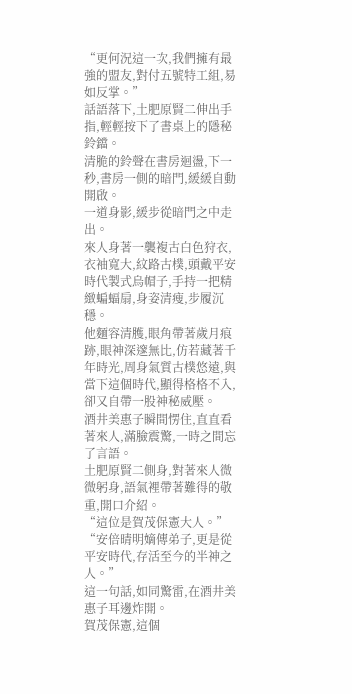“更何況這一次,我們擁有最強的盟友,對付五號特工組,易如反掌。”
話語落下,土肥原賢二伸出手指,輕輕按下了書桌上的隱秘鈴鐺。
清脆的鈴聲在書房迴盪,下一秒,書房一側的暗門,緩緩自動開啟。
一道身影,緩步從暗門之中走出。
來人身著一襲複古白色狩衣,衣袖寬大,紋路古樸,頭戴平安時代製式烏帽子,手持一把精緻蝙蝠扇,身姿清瘦,步履沉穩。
他麵容清臒,眼角帶著歲月痕跡,眼神深邃無比,仿若藏著千年時光,周身氣質古樸悠遠,與當下這個時代,顯得格格不入,卻又自帶一股神秘威壓。
酒井美惠子瞬間愣住,直直看著來人,滿臉震驚,一時之間忘了言語。
土肥原賢二側身,對著來人微微躬身,語氣裡帶著難得的敬重,開口介紹。
“這位是賀茂保憲大人。”
“安倍晴明嫡傳弟子,更是從平安時代,存活至今的半神之人。”
這一句話,如同驚雷,在酒井美惠子耳邊炸開。
賀茂保憲,這個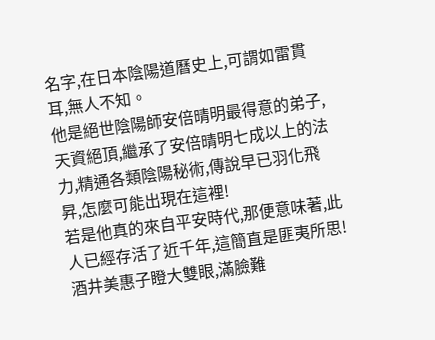名字,在日本陰陽道曆史上,可謂如雷貫耳,無人不知。
他是絕世陰陽師安倍晴明最得意的弟子,天資絕頂,繼承了安倍晴明七成以上的法力,精通各類陰陽秘術,傳說早已羽化飛昇,怎麼可能出現在這裡!
若是他真的來自平安時代,那便意味著,此人已經存活了近千年,這簡直是匪夷所思!
酒井美惠子瞪大雙眼,滿臉難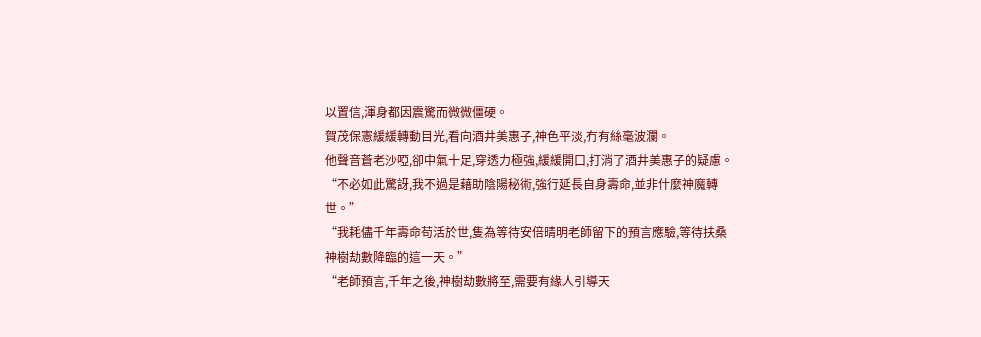以置信,渾身都因震驚而微微僵硬。
賀茂保憲緩緩轉動目光,看向酒井美惠子,神色平淡,冇有絲毫波瀾。
他聲音蒼老沙啞,卻中氣十足,穿透力極強,緩緩開口,打消了酒井美惠子的疑慮。
“不必如此驚訝,我不過是藉助陰陽秘術,強行延長自身壽命,並非什麼神魔轉世。”
“我耗儘千年壽命苟活於世,隻為等待安倍晴明老師留下的預言應驗,等待扶桑神樹劫數降臨的這一天。”
“老師預言,千年之後,神樹劫數將至,需要有緣人引導天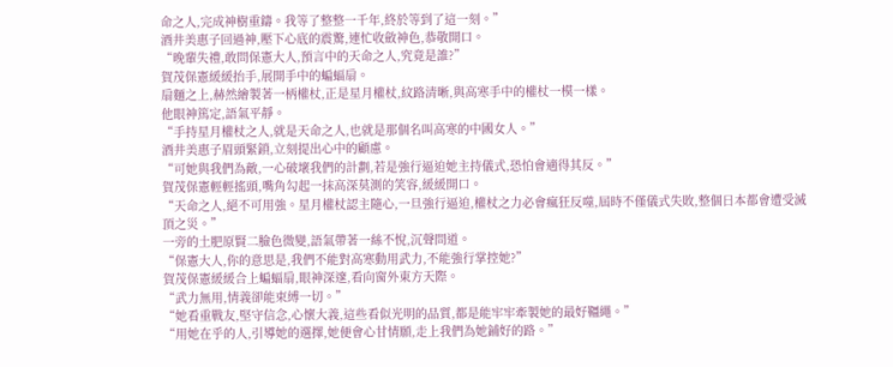命之人,完成神樹重鑄。我等了整整一千年,終於等到了這一刻。”
酒井美惠子回過神,壓下心底的震驚,連忙收斂神色,恭敬開口。
“晚輩失禮,敢問保憲大人,預言中的天命之人,究竟是誰?”
賀茂保憲緩緩抬手,展開手中的蝙蝠扇。
扇麵之上,赫然繪製著一柄權杖,正是星月權杖,紋路清晰,與高寒手中的權杖一模一樣。
他眼神篤定,語氣平靜。
“手持星月權杖之人,就是天命之人,也就是那個名叫高寒的中國女人。”
酒井美惠子眉頭緊鎖,立刻提出心中的顧慮。
“可她與我們為敵,一心破壞我們的計劃,若是強行逼迫她主持儀式,恐怕會適得其反。”
賀茂保憲輕輕搖頭,嘴角勾起一抹高深莫測的笑容,緩緩開口。
“天命之人,絕不可用強。星月權杖認主隨心,一旦強行逼迫,權杖之力必會瘋狂反噬,屆時不僅儀式失敗,整個日本都會遭受滅頂之災。”
一旁的土肥原賢二臉色微變,語氣帶著一絲不悅,沉聲問道。
“保憲大人,你的意思是,我們不能對高寒動用武力,不能強行掌控她?”
賀茂保憲緩緩合上蝙蝠扇,眼神深邃,看向窗外東方天際。
“武力無用,情義卻能束縛一切。”
“她看重戰友,堅守信念,心懷大義,這些看似光明的品質,都是能牢牢牽製她的最好韁繩。”
“用她在乎的人,引導她的選擇,她便會心甘情願,走上我們為她鋪好的路。”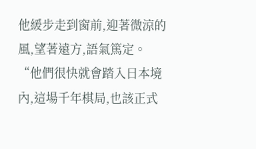他緩步走到窗前,迎著微涼的風,望著遠方,語氣篤定。
“他們很快就會踏入日本境內,這場千年棋局,也該正式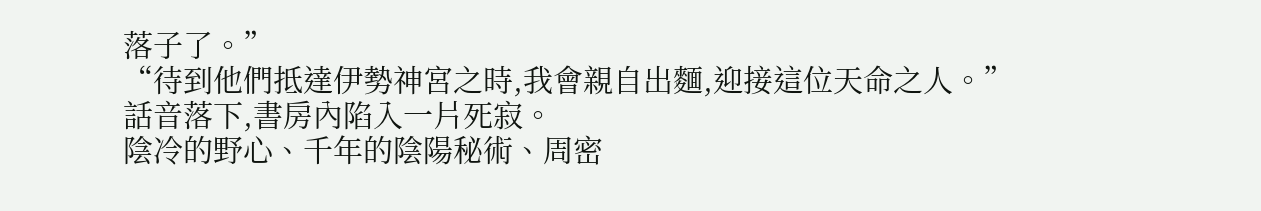落子了。”
“待到他們抵達伊勢神宮之時,我會親自出麵,迎接這位天命之人。”
話音落下,書房內陷入一片死寂。
陰冷的野心、千年的陰陽秘術、周密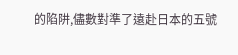的陷阱,儘數對準了遠赴日本的五號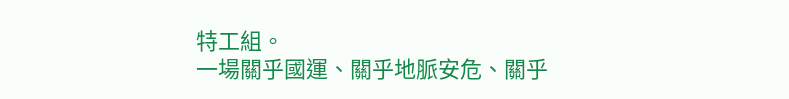特工組。
一場關乎國運、關乎地脈安危、關乎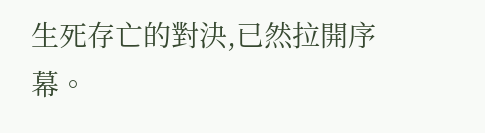生死存亡的對決,已然拉開序幕。